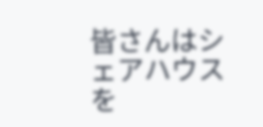皆さんはシェアハウスを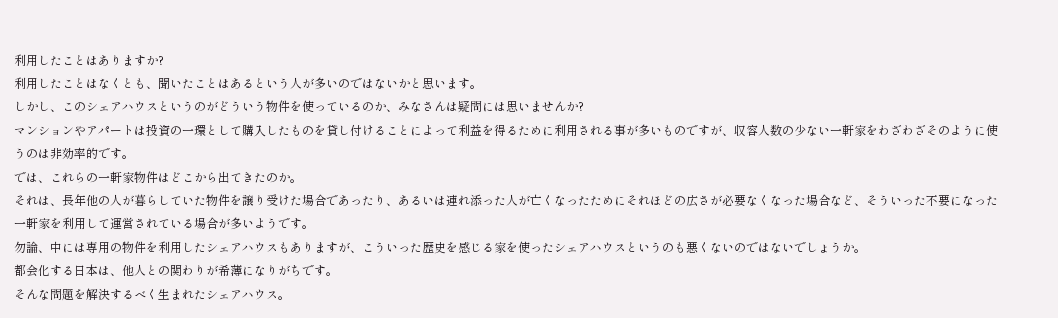利用したことはありますか?
利用したことはなくとも、聞いたことはあるという人が多いのではないかと思います。
しかし、このシェアハウスというのがどういう物件を使っているのか、みなさんは疑問には思いませんか?
マンションやアパートは投資の一環として購入したものを貸し付けることによって利益を得るために利用される事が多いものですが、収容人数の少ない一軒家をわざわざそのように使うのは非効率的です。
では、これらの一軒家物件はどこから出てきたのか。
それは、長年他の人が暮らしていた物件を譲り受けた場合であったり、あるいは連れ添った人が亡くなったためにそれほどの広さが必要なくなった場合など、そういった不要になった一軒家を利用して運営されている場合が多いようです。
勿論、中には専用の物件を利用したシェアハウスもありますが、こういった歴史を感じる家を使ったシェアハウスというのも悪くないのではないでしょうか。
都会化する日本は、他人との関わりが希薄になりがちです。
そんな問題を解決するべく生まれたシェアハウス。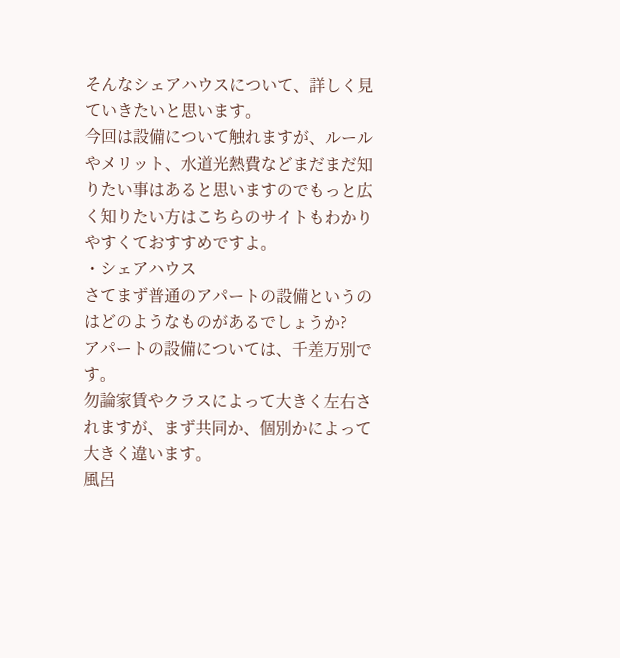そんなシェアハウスについて、詳しく見ていきたいと思います。
今回は設備について触れますが、ルールやメリット、水道光熱費などまだまだ知りたい事はあると思いますのでもっと広く知りたい方はこちらのサイトもわかりやすくておすすめですよ。
・シェアハウス
さてまず普通のアパートの設備というのはどのようなものがあるでしょうか?
アパートの設備については、千差万別です。
勿論家賃やクラスによって大きく左右されますが、まず共同か、個別かによって大きく違います。
風呂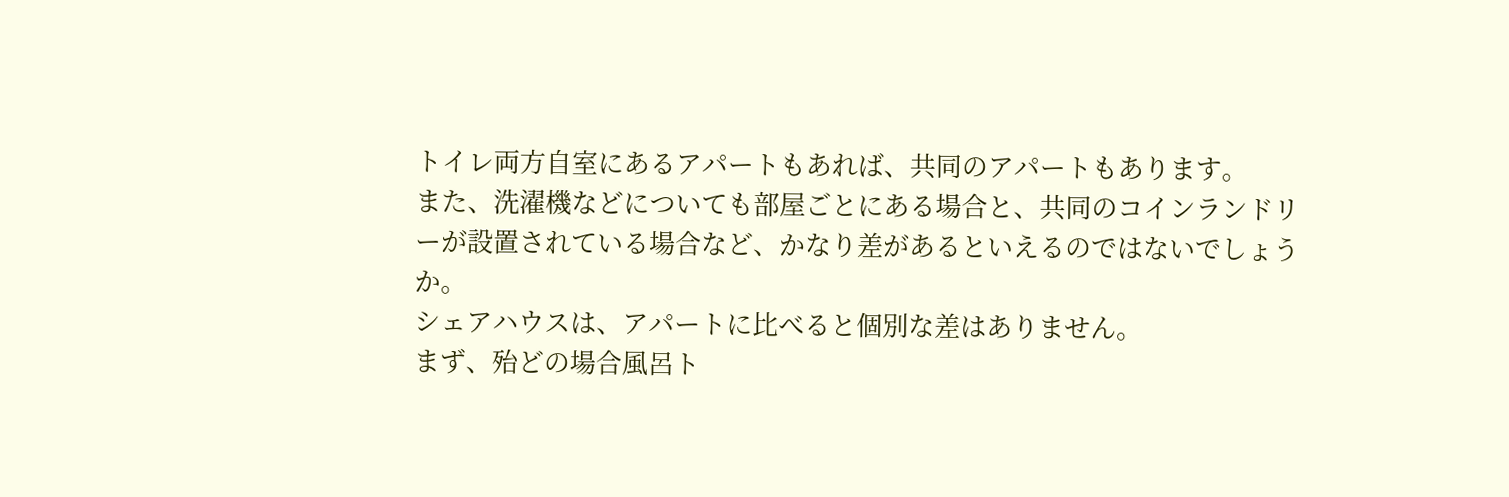トイレ両方自室にあるアパートもあれば、共同のアパートもあります。
また、洗濯機などについても部屋ごとにある場合と、共同のコインランドリーが設置されている場合など、かなり差があるといえるのではないでしょうか。
シェアハウスは、アパートに比べると個別な差はありません。
まず、殆どの場合風呂ト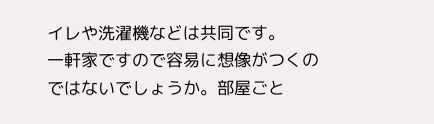イレや洗濯機などは共同です。
一軒家ですので容易に想像がつくのではないでしょうか。部屋ごと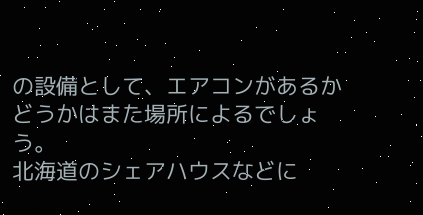の設備として、エアコンがあるかどうかはまた場所によるでしょう。
北海道のシェアハウスなどに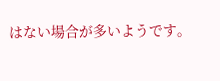はない場合が多いようです。